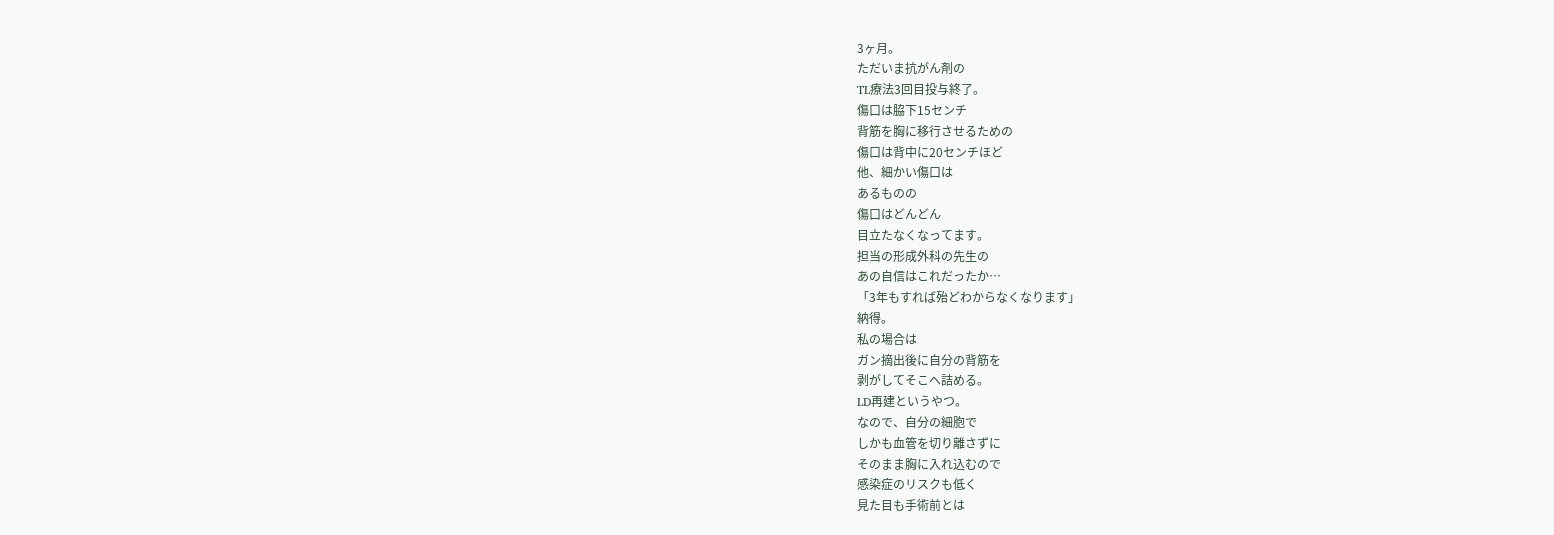3ヶ月。
ただいま抗がん剤の
TL療法3回目投与終了。
傷口は脇下15センチ
背筋を胸に移行させるための
傷口は背中に20センチほど
他、細かい傷口は
あるものの
傷口はどんどん
目立たなくなってます。
担当の形成外科の先生の
あの自信はこれだったか…
「3年もすれば殆どわからなくなります」
納得。
私の場合は
ガン摘出後に自分の背筋を
剥がしてそこへ詰める。
LD再建というやつ。
なので、自分の細胞で
しかも血管を切り離さずに
そのまま胸に入れ込むので
感染症のリスクも低く
見た目も手術前とは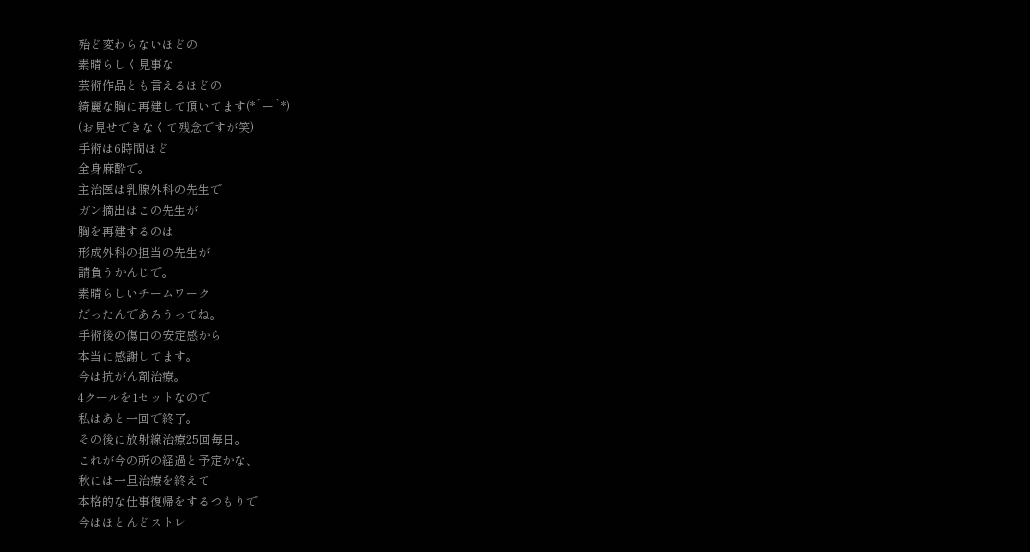殆ど変わらないほどの
素晴らしく見事な
芸術作品とも言えるほどの
綺麗な胸に再建して頂いてます(*´ー`*)
(お見せできなくて残念ですが笑)
手術は6時間ほど
全身麻酔で。
主治医は乳腺外科の先生で
ガン摘出はこの先生が
胸を再建するのは
形成外科の担当の先生が
請負うかんじで。
素晴らしいチームワーク
だったんであろうってね。
手術後の傷口の安定感から
本当に感謝してます。
今は抗がん剤治療。
4クールを1セットなので
私はあと一回で終了。
その後に放射線治療25回毎日。
これが今の所の経過と予定かな、
秋には一旦治療を終えて
本格的な仕事復帰をするつもりで
今はほとんどストレ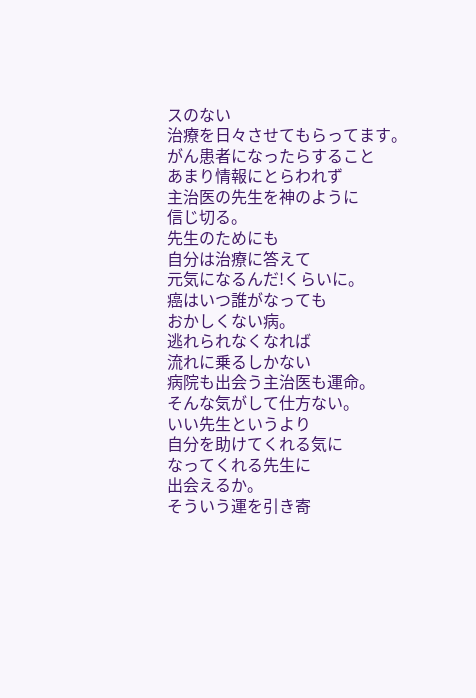スのない
治療を日々させてもらってます。
がん患者になったらすること
あまり情報にとらわれず
主治医の先生を神のように
信じ切る。
先生のためにも
自分は治療に答えて
元気になるんだ!くらいに。
癌はいつ誰がなっても
おかしくない病。
逃れられなくなれば
流れに乗るしかない
病院も出会う主治医も運命。
そんな気がして仕方ない。
いい先生というより
自分を助けてくれる気に
なってくれる先生に
出会えるか。
そういう運を引き寄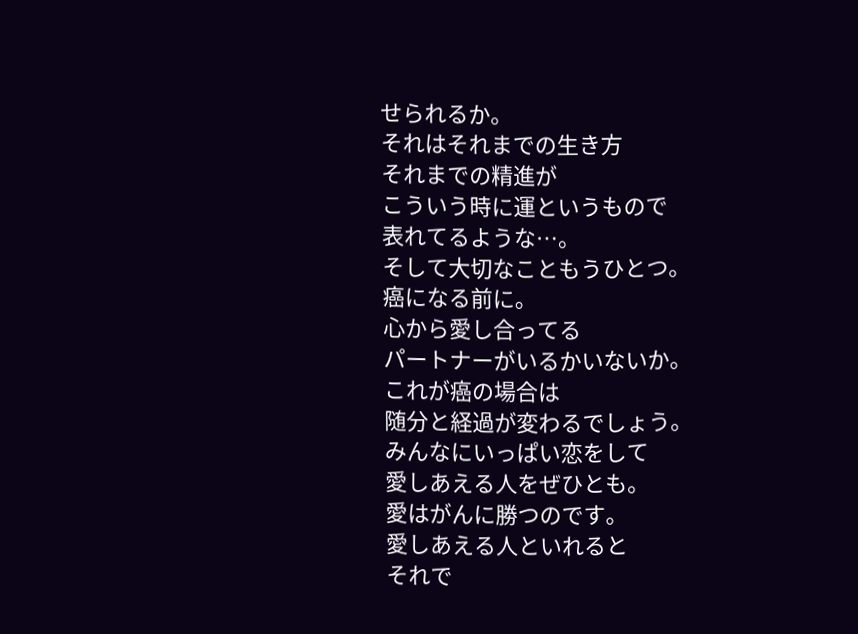せられるか。
それはそれまでの生き方
それまでの精進が
こういう時に運というもので
表れてるような…。
そして大切なこともうひとつ。
癌になる前に。
心から愛し合ってる
パートナーがいるかいないか。
これが癌の場合は
随分と経過が変わるでしょう。
みんなにいっぱい恋をして
愛しあえる人をぜひとも。
愛はがんに勝つのです。
愛しあえる人といれると
それで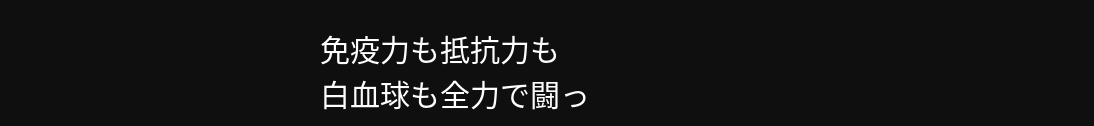免疫力も抵抗力も
白血球も全力で闘っ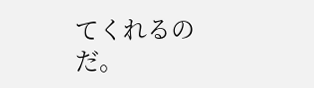てくれるのだ。